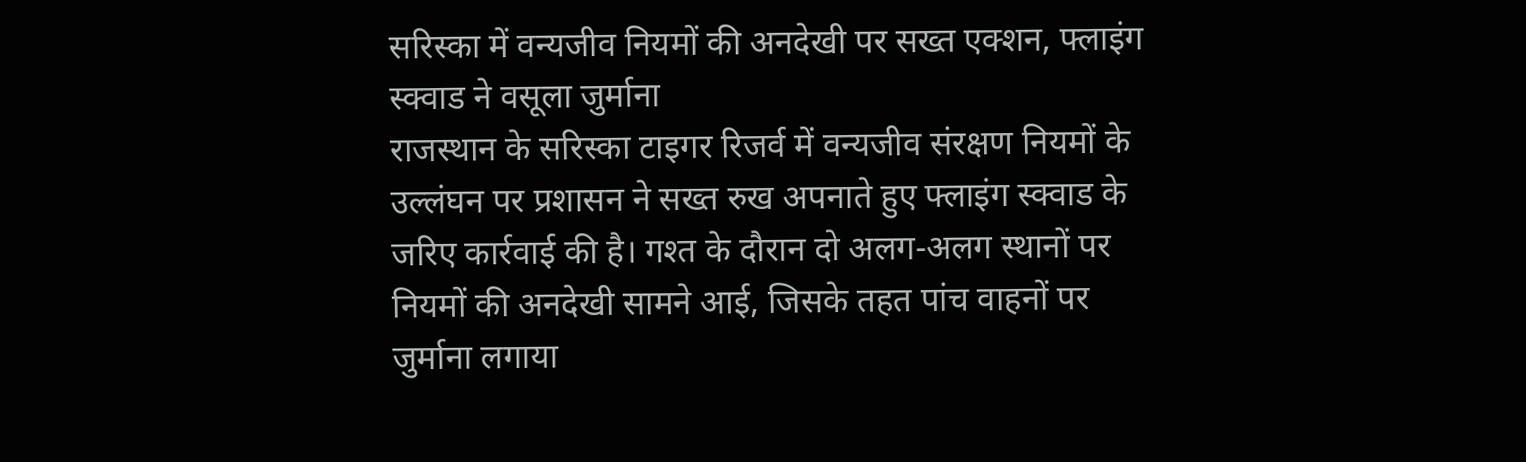सरिस्का में वन्यजीव नियमों की अनदेखी पर सख्त एक्शन, फ्लाइंग स्क्वाड ने वसूला जुर्माना
राजस्थान के सरिस्का टाइगर रिजर्व में वन्यजीव संरक्षण नियमों के उल्लंघन पर प्रशासन ने सख्त रुख अपनाते हुए फ्लाइंग स्क्वाड के जरिए कार्रवाई की है। गश्त के दौरान दो अलग-अलग स्थानों पर नियमों की अनदेखी सामने आई, जिसके तहत पांच वाहनों पर जुर्माना लगाया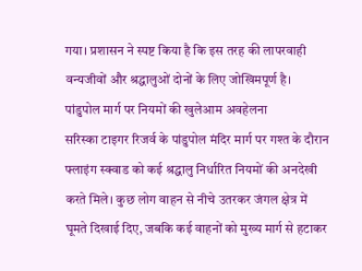गया। प्रशासन ने स्पष्ट किया है कि इस तरह की लापरवाही वन्यजीवों और श्रद्धालुओं दोनों के लिए जोखिमपूर्ण है।
पांडुपोल मार्ग पर नियमों की खुलेआम अवहेलना
सरिस्का टाइगर रिजर्व के पांडुपोल मंदिर मार्ग पर गश्त के दौरान फ्लाइंग स्क्वाड को कई श्रद्धालु निर्धारित नियमों की अनदेखी करते मिले। कुछ लोग वाहन से नीचे उतरकर जंगल क्षेत्र में घूमते दिखाई दिए, जबकि कई वाहनों को मुख्य मार्ग से हटाकर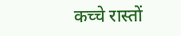कच्चे रास्तों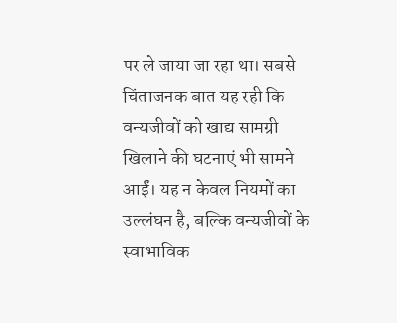पर ले जाया जा रहा था। सबसे चिंताजनक बात यह रही कि वन्यजीवों को खाद्य सामग्री खिलाने की घटनाएं भी सामने आईं। यह न केवल नियमों का उल्लंघन है, बल्कि वन्यजीवों के स्वाभाविक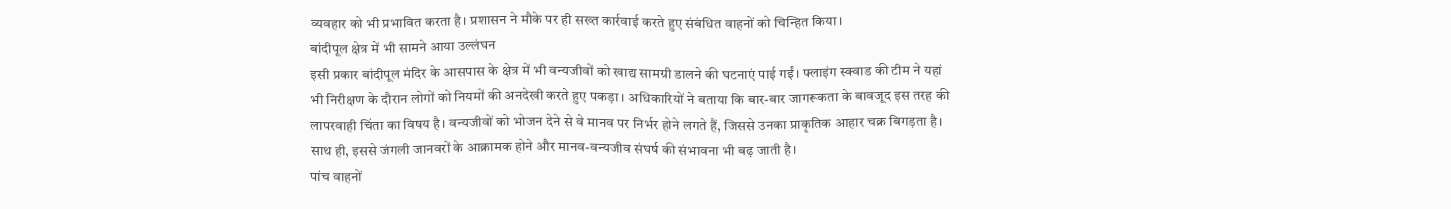व्यवहार को भी प्रभावित करता है। प्रशासन ने मौके पर ही सख्त कार्रवाई करते हुए संबंधित वाहनों को चिन्हित किया।
बांदीपूल क्षेत्र में भी सामने आया उल्लंघन
इसी प्रकार बांदीपूल मंदिर के आसपास के क्षेत्र में भी वन्यजीवों को खाद्य सामग्री डालने की घटनाएं पाई गईं। फ्लाइंग स्क्वाड की टीम ने यहां भी निरीक्षण के दौरान लोगों को नियमों की अनदेखी करते हुए पकड़ा। अधिकारियों ने बताया कि बार-बार जागरूकता के बावजूद इस तरह की लापरवाही चिंता का विषय है। वन्यजीवों को भोजन देने से वे मानव पर निर्भर होने लगते हैं, जिससे उनका प्राकृतिक आहार चक्र बिगड़ता है। साथ ही, इससे जंगली जानवरों के आक्रामक होने और मानव-वन्यजीव संघर्ष की संभावना भी बढ़ जाती है।
पांच वाहनों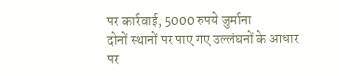पर कार्रवाई, 5000 रुपये जुर्माना
दोनों स्थानों पर पाए गए उल्लंघनों के आधार पर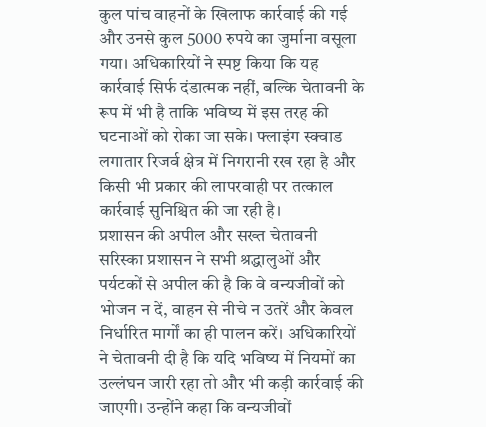कुल पांच वाहनों के खिलाफ कार्रवाई की गई और उनसे कुल 5000 रुपये का जुर्माना वसूला गया। अधिकारियों ने स्पष्ट किया कि यह कार्रवाई सिर्फ दंडात्मक नहीं, बल्कि चेतावनी के रूप में भी है ताकि भविष्य में इस तरह की घटनाओं को रोका जा सके। फ्लाइंग स्क्वाड लगातार रिजर्व क्षेत्र में निगरानी रख रहा है और किसी भी प्रकार की लापरवाही पर तत्काल कार्रवाई सुनिश्चित की जा रही है।
प्रशासन की अपील और सख्त चेतावनी
सरिस्का प्रशासन ने सभी श्रद्धालुओं और पर्यटकों से अपील की है कि वे वन्यजीवों को भोजन न दें, वाहन से नीचे न उतरें और केवल निर्धारित मार्गों का ही पालन करें। अधिकारियों ने चेतावनी दी है कि यदि भविष्य में नियमों का उल्लंघन जारी रहा तो और भी कड़ी कार्रवाई की जाएगी। उन्होंने कहा कि वन्यजीवों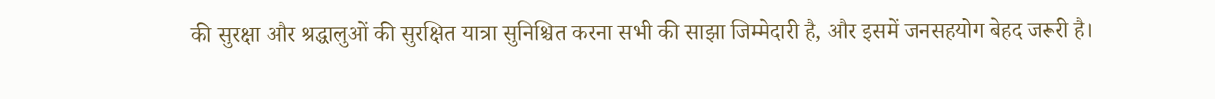की सुरक्षा और श्रद्धालुओं की सुरक्षित यात्रा सुनिश्चित करना सभी की साझा जिम्मेदारी है, और इसमें जनसहयोग बेहद जरूरी है।